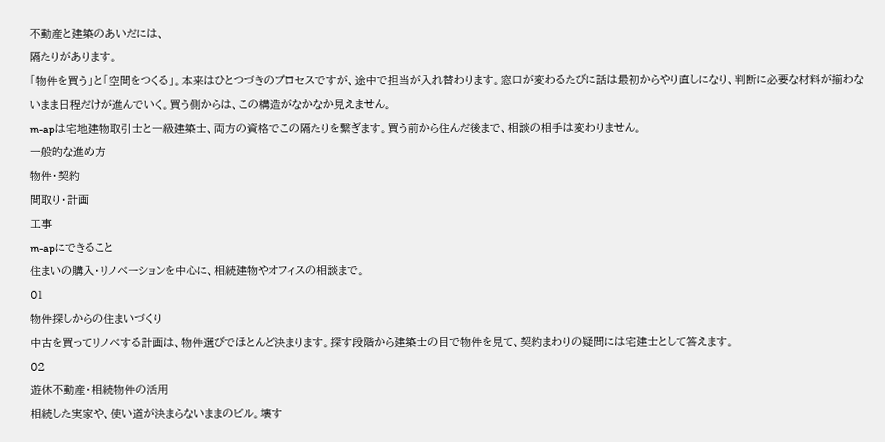不動産と建築のあいだには、
隔たりがあります。
「物件を買う」と「空間をつくる」。本来はひとつづきのプロセスですが、途中で担当が入れ替わります。窓口が変わるたびに話は最初からやり直しになり、判断に必要な材料が揃わないまま日程だけが進んでいく。買う側からは、この構造がなかなか見えません。
m-apは宅地建物取引士と一級建築士、両方の資格でこの隔たりを繋ぎます。買う前から住んだ後まで、相談の相手は変わりません。
一般的な進め方
物件・契約
間取り・計画
工事
m-apにできること
住まいの購入・リノベーションを中心に、相続建物やオフィスの相談まで。
01
物件探しからの住まいづくり
中古を買ってリノベする計画は、物件選びでほとんど決まります。探す段階から建築士の目で物件を見て、契約まわりの疑問には宅建士として答えます。
02
遊休不動産・相続物件の活用
相続した実家や、使い道が決まらないままのビル。壊す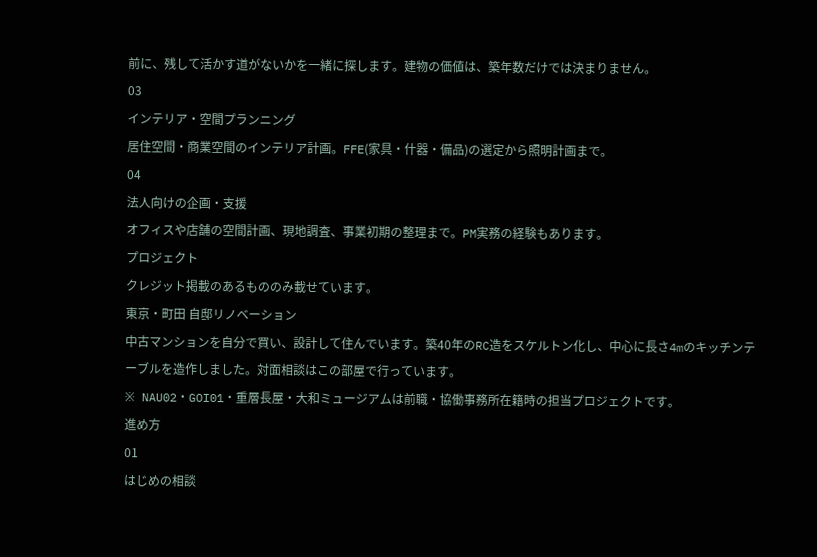前に、残して活かす道がないかを一緒に探します。建物の価値は、築年数だけでは決まりません。
03
インテリア・空間プランニング
居住空間・商業空間のインテリア計画。FFE(家具・什器・備品)の選定から照明計画まで。
04
法人向けの企画・支援
オフィスや店舗の空間計画、現地調査、事業初期の整理まで。PM実務の経験もあります。
プロジェクト
クレジット掲載のあるもののみ載せています。
東京・町田 自邸リノベーション
中古マンションを自分で買い、設計して住んでいます。築40年のRC造をスケルトン化し、中心に長さ4mのキッチンテーブルを造作しました。対面相談はこの部屋で行っています。
※ NAU02・GOI01・重層長屋・大和ミュージアムは前職・協働事務所在籍時の担当プロジェクトです。
進め方
01
はじめの相談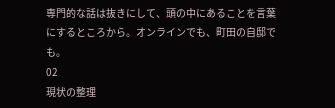専門的な話は抜きにして、頭の中にあることを言葉にするところから。オンラインでも、町田の自邸でも。
02
現状の整理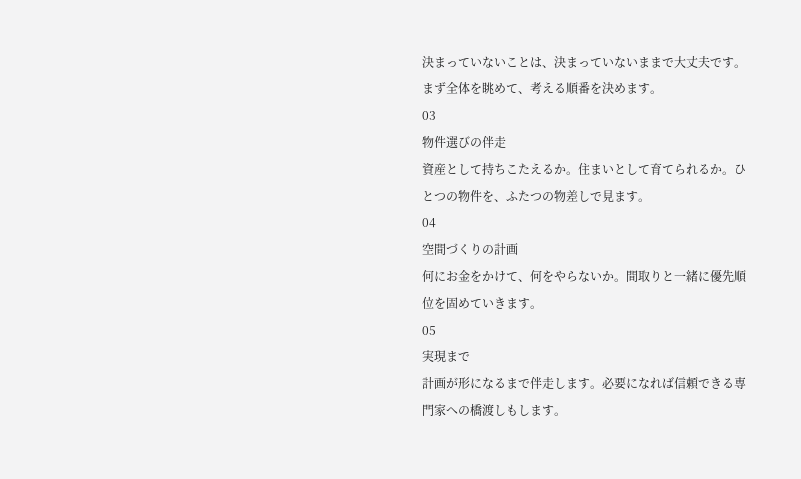決まっていないことは、決まっていないままで大丈夫です。まず全体を眺めて、考える順番を決めます。
03
物件選びの伴走
資産として持ちこたえるか。住まいとして育てられるか。ひとつの物件を、ふたつの物差しで見ます。
04
空間づくりの計画
何にお金をかけて、何をやらないか。間取りと一緒に優先順位を固めていきます。
05
実現まで
計画が形になるまで伴走します。必要になれば信頼できる専門家への橋渡しもします。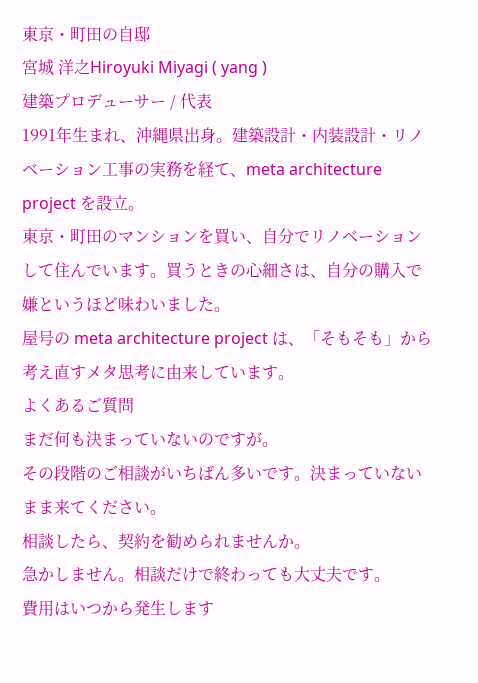東京・町田の自邸
宮城 洋之Hiroyuki Miyagi ( yang )
建築プロデューサー / 代表
1991年生まれ、沖縄県出身。建築設計・内装設計・リノベーション工事の実務を経て、meta architecture project を設立。
東京・町田のマンションを買い、自分でリノベーションして住んでいます。買うときの心細さは、自分の購入で嫌というほど味わいました。
屋号の meta architecture project は、「そもそも」から考え直すメタ思考に由来しています。
よくあるご質問
まだ何も決まっていないのですが。
その段階のご相談がいちばん多いです。決まっていないまま来てください。
相談したら、契約を勧められませんか。
急かしません。相談だけで終わっても大丈夫です。
費用はいつから発生します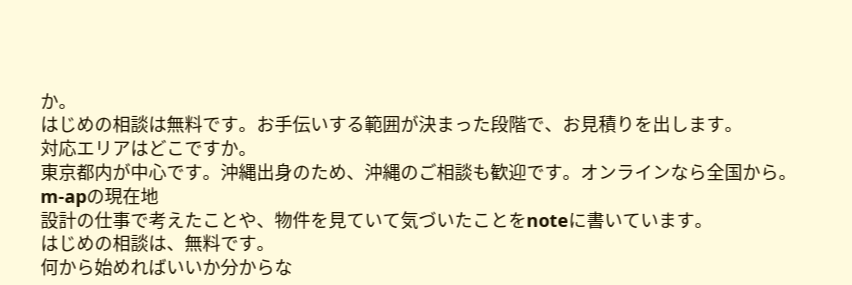か。
はじめの相談は無料です。お手伝いする範囲が決まった段階で、お見積りを出します。
対応エリアはどこですか。
東京都内が中心です。沖縄出身のため、沖縄のご相談も歓迎です。オンラインなら全国から。
m-apの現在地
設計の仕事で考えたことや、物件を見ていて気づいたことをnoteに書いています。
はじめの相談は、無料です。
何から始めればいいか分からな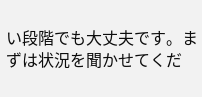い段階でも大丈夫です。まずは状況を聞かせてくだ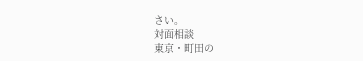さい。
対面相談
東京・町田の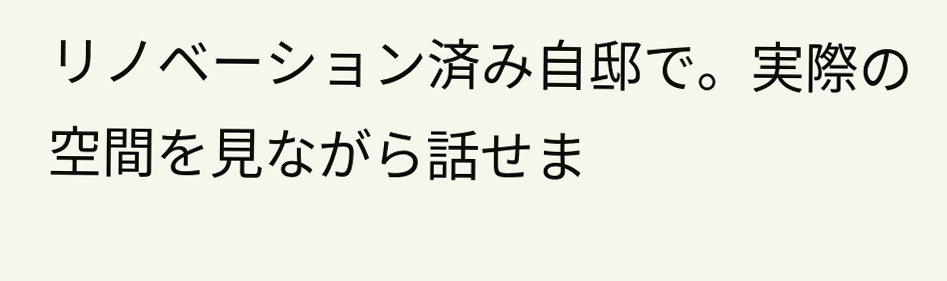リノベーション済み自邸で。実際の空間を見ながら話せま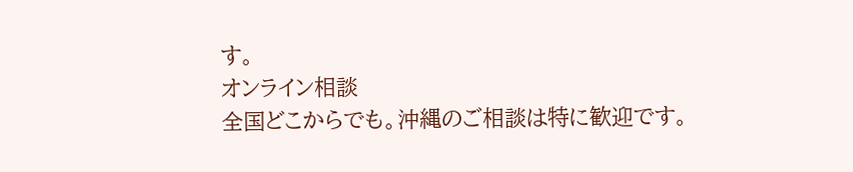す。
オンライン相談
全国どこからでも。沖縄のご相談は特に歓迎です。